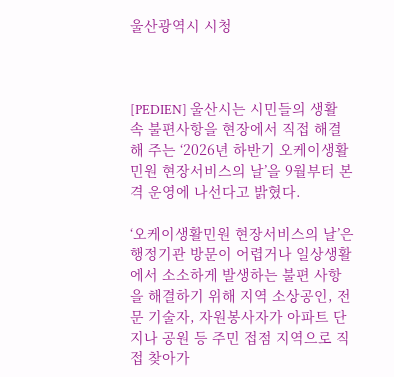울산광역시 시청



[PEDIEN] 울산시는 시민들의 생활 속 불편사항을 현장에서 직접 해결해 주는 ‘2026년 하반기 오케이생활민원 현장서비스의 날’을 9월부터 본격 운영에 나선다고 밝혔다.

‘오케이생활민원 현장서비스의 날’은 행정기관 방문이 어렵거나 일상생활에서 소소하게 발생하는 불편 사항을 해결하기 위해 지역 소상공인, 전문 기술자, 자원봉사자가 아파트 단지나 공원 등 주민 접점 지역으로 직접 찾아가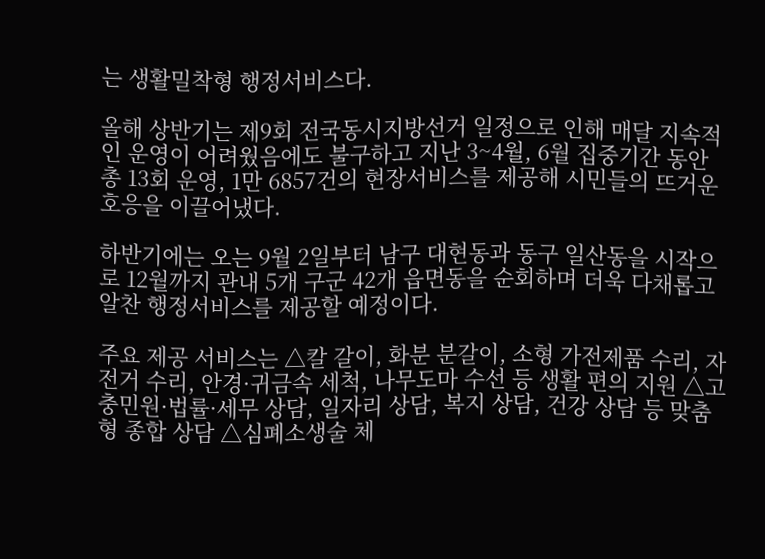는 생활밀착형 행정서비스다.

올해 상반기는 제9회 전국동시지방선거 일정으로 인해 매달 지속적인 운영이 어려웠음에도 불구하고 지난 3~4월, 6월 집중기간 동안 총 13회 운영, 1만 6857건의 현장서비스를 제공해 시민들의 뜨거운 호응을 이끌어냈다.

하반기에는 오는 9월 2일부터 남구 대현동과 동구 일산동을 시작으로 12월까지 관내 5개 구군 42개 읍면동을 순회하며 더욱 다채롭고 알찬 행정서비스를 제공할 예정이다.

주요 제공 서비스는 △칼 갈이, 화분 분갈이, 소형 가전제품 수리, 자전거 수리, 안경·귀금속 세척, 나무도마 수선 등 생활 편의 지원 △고충민원·법률·세무 상담, 일자리 상담, 복지 상담, 건강 상담 등 맞춤형 종합 상담 △심폐소생술 체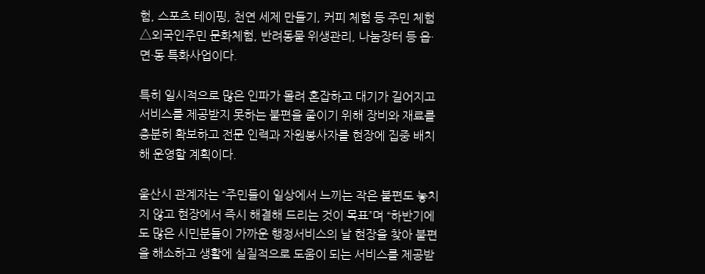험, 스포츠 테이핑, 천연 세제 만들기, 커피 체험 등 주민 체험 △외국인주민 문화체험, 반려동물 위생관리, 나눔장터 등 읍·면·동 특화사업이다.

특히 일시적으로 많은 인파가 몰려 혼잡하고 대기가 길어지고 서비스를 제공받지 못하는 불편을 줄이기 위해 장비와 재료를 충분히 확보하고 전문 인력과 자원봉사자를 현장에 집중 배치해 운영할 계획이다.

울산시 관계자는 “주민들이 일상에서 느끼는 작은 불편도 놓치지 않고 현장에서 즉시 해결해 드리는 것이 목표”며 “하반기에도 많은 시민분들이 가까운 행정서비스의 날 현장을 찾아 불편을 해소하고 생활에 실질적으로 도움이 되는 서비스를 제공받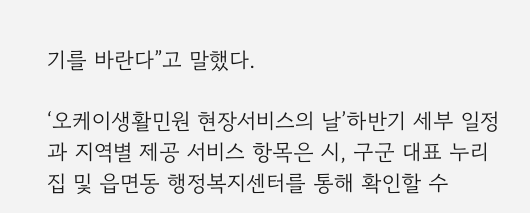기를 바란다”고 말했다.

‘오케이생활민원 현장서비스의 날’하반기 세부 일정과 지역별 제공 서비스 항목은 시, 구군 대표 누리집 및 읍면동 행정복지센터를 통해 확인할 수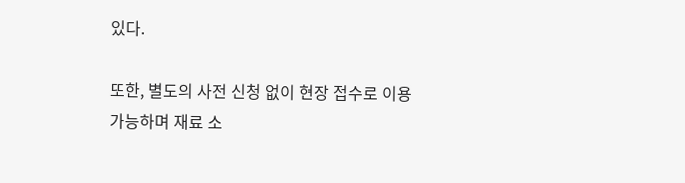있다.

또한, 별도의 사전 신청 없이 현장 접수로 이용 가능하며 재료 소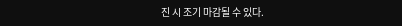진 시 조기 마감될 수 있다.